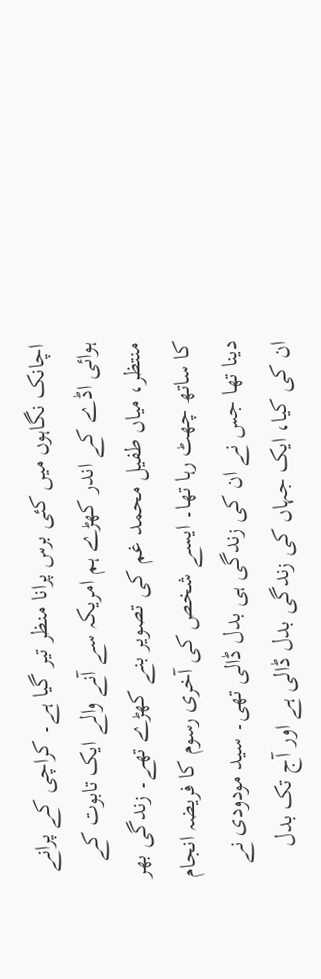اچانک نگاہوں میں کئی برس پرانا منظر تیر گیا ہے۔ کراچی کے پرانے ہوائی اڈے کے اندر کھڑے ہم امریکہ سے آنے والے ایک تابوت کے منتظر، میاں طفیل محمد غم کی تصویر بنے کھڑے تھے۔ زندگی بھر کا ساتھ چھٹ رہا تھا۔ ایسے شخص کی آخری رسوم کا فریضہ انجام دینا تھا جس نے ان کی زندگی ہی بدل ڈالی تھی۔ سید مودودی نے ان کی کیا، ایک جہاں کی زندگی بدل ڈالی ہے اور آج تک بدل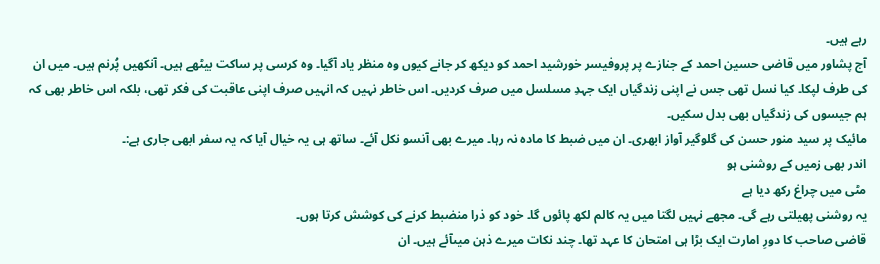رہے ہیں۔
آج پشاور میں قاضی حسین احمد کے جنازے پر پروفیسر خورشید احمد کو دیکھ کر جانے کیوں وہ منظر یاد آگیا۔ وہ کرسی پر ساکت بیٹھے ہیں۔ آنکھیں پُرنم ہیں۔ میں ان کی طرف لپکا۔ کیا نسل تھی جس نے اپنی زندگیاں ایک جہدِ مسلسل میں صرف کردیں۔ اس خاطر نہیں کہ انہیں صرف اپنی عاقبت کی فکر تھی، بلکہ اس خاطر بھی کہ ہم جیسوں کی زندگیاں بھی بدل سکیں۔
مائیک پر سید منور حسن کی گلوگیر آواز ابھری۔ ان میں ضبط کا مادہ نہ رہا۔ میرے بھی آنسو نکل آئے۔ ساتھ ہی یہ خیال آیا کہ یہ سفر ابھی جاری ہے:۔
اندر بھی زمیں کے روشنی ہو
مٹی میں چراغ رکھ دیا ہے
یہ روشنی پھیلتی رہے گی۔ مجھے نہیں لگتا میں یہ کالم لکھ پائوں گا۔ خود کو ذرا منضبط کرنے کی کوشش کرتا ہوں۔
قاضی صاحب کا دورِ امارت ایک بڑا ہی امتحان کا عہد تھا۔ چند نکات میرے ذہن میںآئے ہیں۔ ان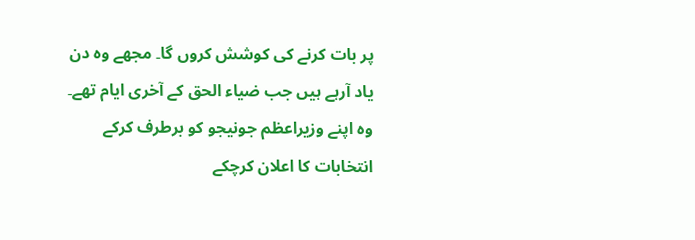پر بات کرنے کی کوشش کروں گا۔ مجھے وہ دن یاد آرہے ہیں جب ضیاء الحق کے آخری ایام تھے۔ وہ اپنے وزیراعظم جونیجو کو برطرف کرکے انتخابات کا اعلان کرچکے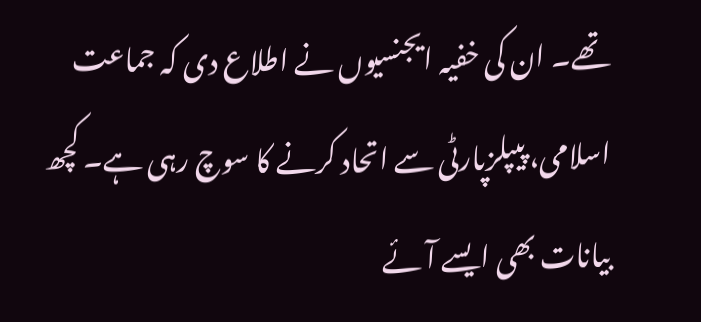تھے۔ ان کی خفیہ ایجنسیوں نے اطلاع دی کہ جماعت اسلامی، پیپلزپارٹی سے اتحاد کرنے کا سوچ رہی ہے۔ کچھ بیانات بھی ایسے آئے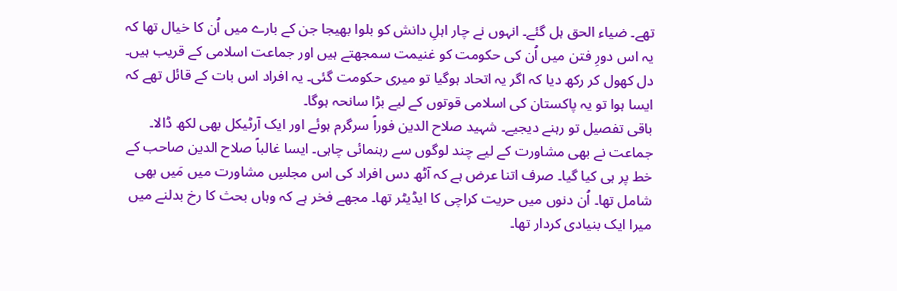تھے۔ ضیاء الحق ہل گئے۔ انہوں نے چار اہلِ دانش کو بلوا بھیجا جن کے بارے میں اُن کا خیال تھا کہ یہ اس دورِ فتن میں اُن کی حکومت کو غنیمت سمجھتے ہیں اور جماعت اسلامی کے قریب ہیں۔ دل کھول کر رکھ دیا کہ اگر یہ اتحاد ہوگیا تو میری حکومت گئی۔ یہ افراد اس بات کے قائل تھے کہ ایسا ہوا تو یہ پاکستان کی اسلامی قوتوں کے لیے بڑا سانحہ ہوگا۔
باقی تفصیل تو رہنے دیجیے۔ شہید صلاح الدین فوراً سرگرم ہوئے اور ایک آرٹیکل بھی لکھ ڈالا۔ جماعت نے بھی مشاورت کے لیے چند لوگوں سے رہنمائی چاہی۔ ایسا غالباً صلاح الدین صاحب کے خط پر ہی کیا گیا۔ صرف اتنا عرض ہے کہ آٹھ دس افراد کی اس مجلسِ مشاورت میں مَیں بھی شامل تھا۔ اُن دنوں میں حریت کراچی کا ایڈیٹر تھا۔ مجھے فخر ہے کہ وہاں بحث کا رخ بدلنے میں میرا ایک بنیادی کردار تھا۔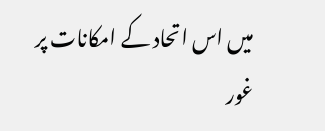میں اس اتحاد کے امکانات پر غور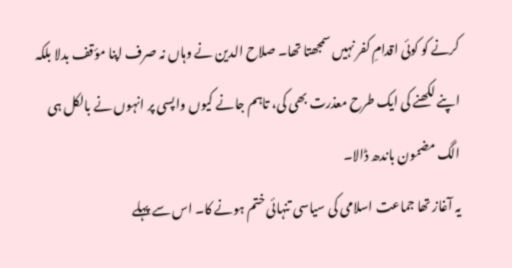کرنے کو کوئی اقدامِ کفر نہیں سمجھتا تھا۔ صلاح الدین نے وہاں نہ صرف اپنا مؤقف بدلا بلکہ اپنے لکھنے کی ایک طرح معذرت بھی کی، تاہم جانے کیوں واپسی پر انہوں نے بالکل ہی الگ مضمون باندھ ڈالا۔
یہ آغاز تھا جماعت اسلامی کی سیاسی تنہائی ختم ہونے کا۔ اس سے پہلے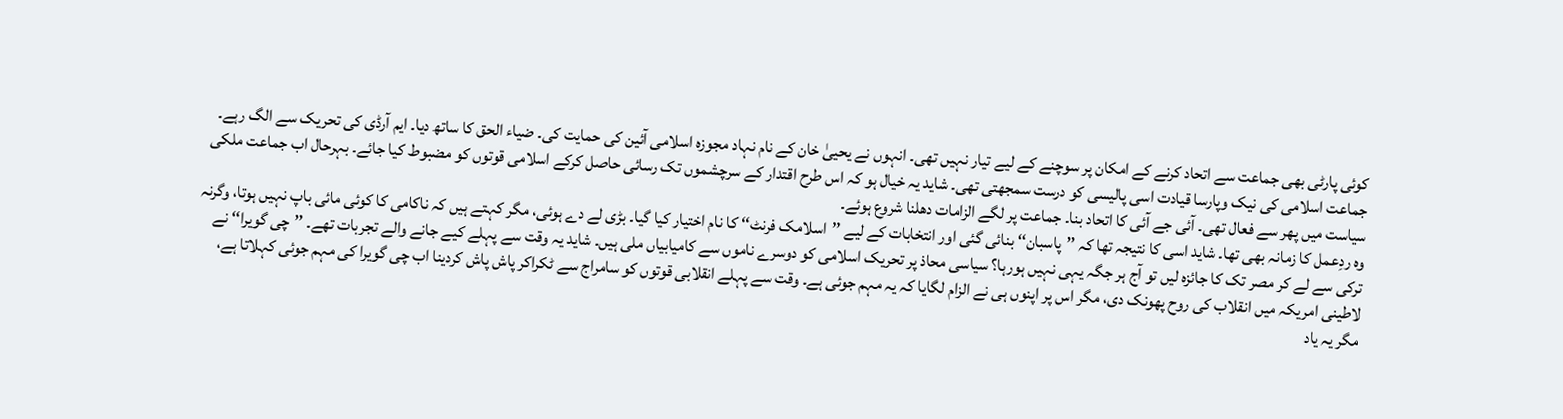کوئی پارٹی بھی جماعت سے اتحاد کرنے کے امکان پر سوچنے کے لیے تیار نہیں تھی۔ انہوں نے یحییٰ خان کے نام نہاد مجوزہ اسلامی آئین کی حمایت کی۔ ضیاء الحق کا ساتھ دیا۔ ایم آرڈی کی تحریک سے الگ رہے۔ جماعت اسلامی کی نیک وپارسا قیادت اسی پالیسی کو درست سمجھتی تھی۔ شاید یہ خیال ہو کہ اس طرح اقتدار کے سرچشموں تک رسائی حاصل کرکے اسلامی قوتوں کو مضبوط کیا جائے۔ بہرحال اب جماعت ملکی سیاست میں پھر سے فعال تھی۔ آئی جے آئی کا اتحاد بنا۔ جماعت پر لگے الزامات دھلنا شروع ہوئے۔
وہ ردِعمل کا زمانہ بھی تھا۔ شاید اسی کا نتیجہ تھا کہ ’’پاسبان‘‘ بنائی گئی اور انتخابات کے لیے ’’اسلامک فرنٹ‘‘ کا نام اختیار کیا گیا۔ بڑی لے دے ہوئی، مگر کہتے ہیں کہ ناکامی کا کوئی مائی باپ نہیں ہوتا، وگرنہ ترکی سے لے کر مصر تک کا جائزہ لیں تو آج ہر جگہ یہی نہیں ہورہا؟ سیاسی محاذ پر تحریک اسلامی کو دوسرے ناموں سے کامیابیاں ملی ہیں۔ شاید یہ وقت سے پہلے کیے جانے والے تجربات تھے۔ ’’چی گویرا‘‘ نے لاطینی امریکہ میں انقلاب کی روح پھونک دی، مگر اس پر اپنوں ہی نے الزام لگایا کہ یہ مہم جوئی ہے۔ وقت سے پہلے انقلابی قوتوں کو سامراج سے ٹکراکر پاش پاش کردینا اب چی گویرا کی مہم جوئی کہلاتا ہے، مگر یہ یاد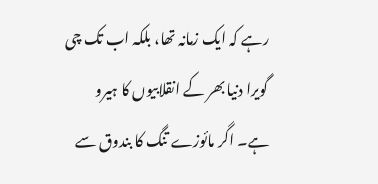رہے کہ ایک زمانہ تھا، بلکہ اب تک چی گویرا دنیا بھر کے انقلابیوں کا ہیرو ہے۔ اگر مائوزے تنگ کا بندوق سے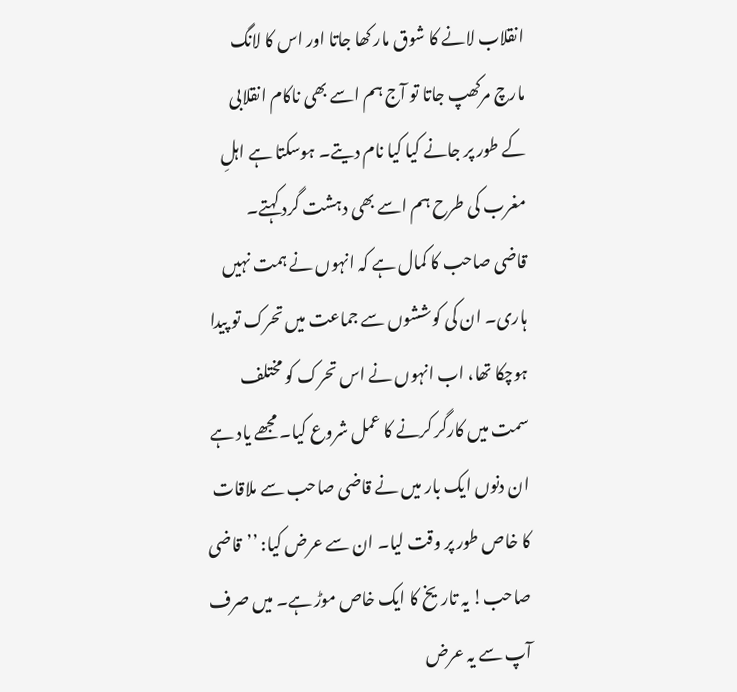انقلاب لانے کا شوق مار کھا جاتا اور اس کا لانگ مارچ مرکھپ جاتا تو آج ہم اسے بھی ناکام انقلابی کے طور پر جانے کیا کیا نام دیتے۔ ہوسکتا ہے اہلِ مغرب کی طرح ہم اسے بھی دہشت گرد کہتے۔
قاضی صاحب کا کمال ہے کہ انہوں نے ہمت نہیں ہاری۔ ان کی کوششوں سے جماعت میں تحرک تو پیدا ہوچکا تھا، اب انہوں نے اس تحرک کو مختلف سمت میں کارگر کرنے کا عمل شروع کیا۔ مجھے یاد ہے ان دنوں ایک بار میں نے قاضی صاحب سے ملاقات کا خاص طور پر وقت لیا۔ ان سے عرض کیا: ’’قاضی صاحب! یہ تاریخ کا ایک خاص موڑ ہے۔ میں صرف آپ سے یہ عرض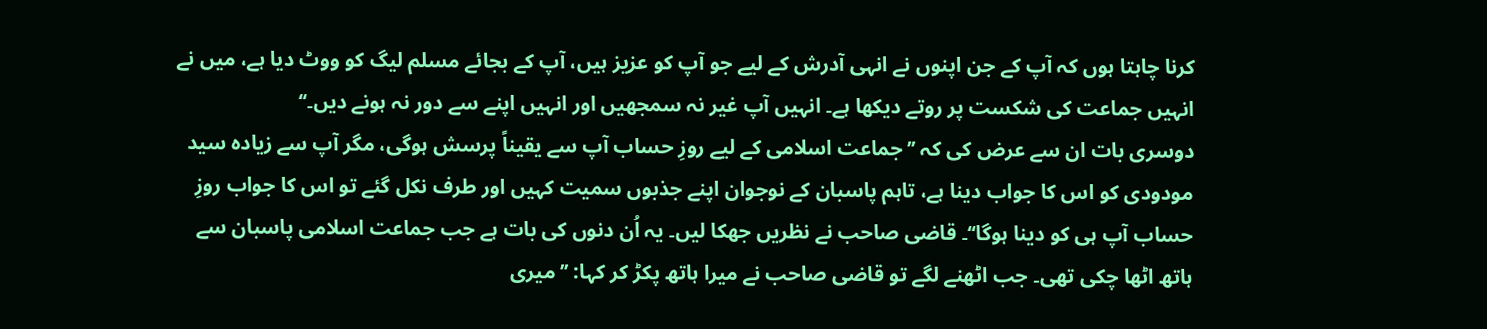کرنا چاہتا ہوں کہ آپ کے جن اپنوں نے انہی آدرش کے لیے جو آپ کو عزیز ہیں، آپ کے بجائے مسلم لیگ کو ووٹ دیا ہے، میں نے انہیں جماعت کی شکست پر روتے دیکھا ہے۔ انہیں آپ غیر نہ سمجھیں اور انہیں اپنے سے دور نہ ہونے دیں۔‘‘
دوسری بات ان سے عرض کی کہ ’’جماعت اسلامی کے لیے روزِ حساب آپ سے یقیناً پرسش ہوگی، مگر آپ سے زیادہ سید مودودی کو اس کا جواب دینا ہے، تاہم پاسبان کے نوجوان اپنے جذبوں سمیت کہیں اور طرف نکل گئے تو اس کا جواب روزِ حساب آپ ہی کو دینا ہوگا‘‘۔ قاضی صاحب نے نظریں جھکا لیں۔ یہ اُن دنوں کی بات ہے جب جماعت اسلامی پاسبان سے ہاتھ اٹھا چکی تھی۔ جب اٹھنے لگے تو قاضی صاحب نے میرا ہاتھ پکڑ کر کہا: ’’میری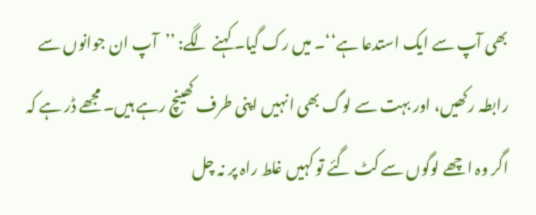بھی آپ سے ایک استدعا ہے‘‘۔ میں رک گیا۔ کہنے لگے: ’’آپ ان جوانوں سے رابطہ رکھیں، اور بہت سے لوگ بھی انہیں اپنی طرف کھینچ رہے ہیں۔ مجھے ڈر ہے کہ اگر وہ اچھے لوگوں سے کٹ گئے تو کہیں غلط راہ پر نہ چل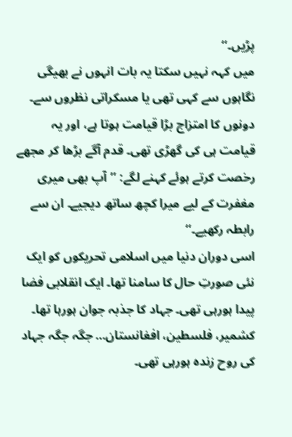پڑیں۔‘‘
میں کہہ نہیں سکتا یہ بات انہوں نے بھیگی نگاہوں سے کہی تھی یا مسکراتی نظروں سے۔ دونوں کا امتزاج بڑا قیامت ہوتا ہے، اور یہ قیامت ہی کی گھڑی تھی۔ قدم آگے بڑھا کر مجھے رخصت کرتے ہوئے کہنے لگے: ’’آپ بھی میری مغفرت کے لیے میرا کچھ ساتھ دیجیے۔ ان سے رابطہ رکھیے۔‘‘
اسی دوران دنیا میں اسلامی تحریکوں کو ایک نئی صورتِ حال کا سامنا تھا۔ ایک انقلابی فضا پیدا ہورہی تھی۔ جہاد کا جذبہ جوان ہورہا تھا۔ کشمیر، فلسطین، افغانستان… جگہ جگہ جہاد کی روح زندہ ہورہی تھی۔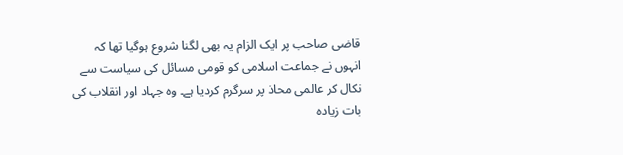قاضی صاحب پر ایک الزام یہ بھی لگنا شروع ہوگیا تھا کہ انہوں نے جماعت اسلامی کو قومی مسائل کی سیاست سے نکال کر عالمی محاذ پر سرگرم کردیا ہے۔ وہ جہاد اور انقلاب کی بات زیادہ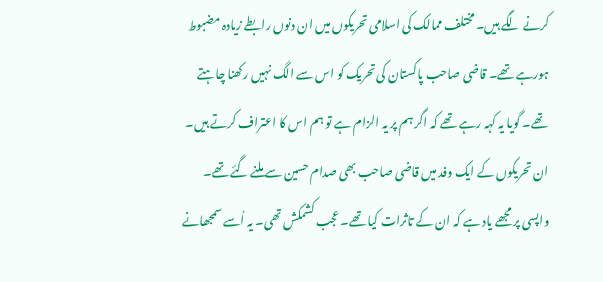کرنے لگے ہیں۔ مختلف ممالک کی اسلامی تحریکوں میں ان دنوں رابطے زیادہ مضبوط ہورہے تھے۔ قاضی صاحب پاکستان کی تحریک کو اس سے الگ نہیں رکھنا چاہتے تھے۔ گویا یہ کہہ رہے تھے کہ اگر ہم پر یہ الزام ہے تو ہم اس کا اعتراف کرتے ہیں۔ ان تحریکوں کے ایک وفد میں قاضی صاحب بھی صدام حسین سے ملنے گئے تھے۔ واپسی پر مجھے یاد ہے کہ ان کے تاثرات کیا تھے۔ عجب کشمکش تھی۔ یہ اُسے سمجھانے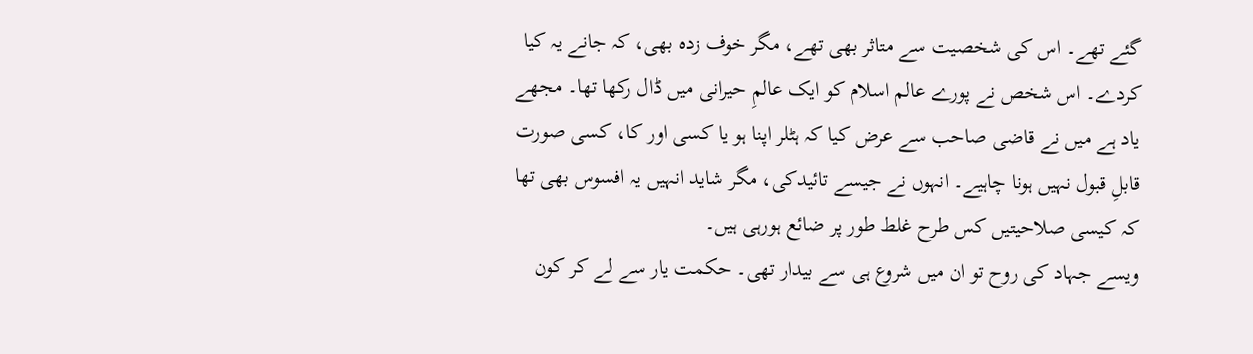گئے تھے۔ اس کی شخصیت سے متاثر بھی تھے، مگر خوف زدہ بھی، کہ جانے یہ کیا کردے۔ اس شخص نے پورے عالم اسلام کو ایک عالمِ حیرانی میں ڈال رکھا تھا۔ مجھے یاد ہے میں نے قاضی صاحب سے عرض کیا کہ ہٹلر اپنا ہو یا کسی اور کا، کسی صورت قابلِ قبول نہیں ہونا چاہیے۔ انہوں نے جیسے تائیدکی، مگر شاید انہیں یہ افسوس بھی تھا کہ کیسی صلاحیتیں کس طرح غلط طور پر ضائع ہورہی ہیں۔
ویسے جہاد کی روح تو ان میں شروع ہی سے بیدار تھی۔ حکمت یار سے لے کر کون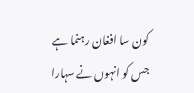کون سا افغان رہنما ہے جس کو انہوں نے سہارا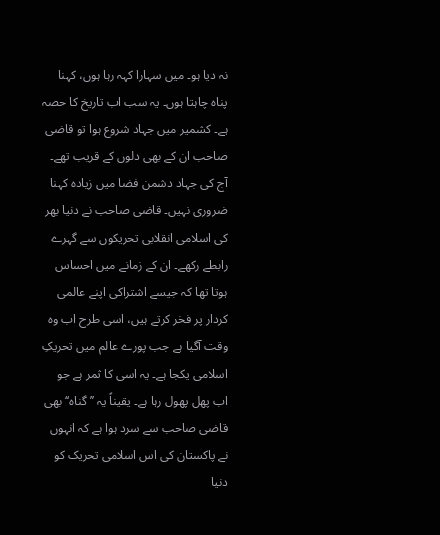نہ دیا ہو۔ میں سہارا کہہ رہا ہوں، کہنا پناہ چاہتا ہوں۔ یہ سب اب تاریخ کا حصہ ہے۔ کشمیر میں جہاد شروع ہوا تو قاضی صاحب ان کے بھی دلوں کے قریب تھے۔ آج کی جہاد دشمن فضا میں زیادہ کہنا ضروری نہیں۔ قاضی صاحب نے دنیا بھر کی اسلامی انقلابی تحریکوں سے گہرے رابطے رکھے۔ ان کے زمانے میں احساس ہوتا تھا کہ جیسے اشتراکی اپنے عالمی کردار پر فخر کرتے ہیں، اسی طرح اب وہ وقت آگیا ہے جب پورے عالم میں تحریکِ اسلامی یکجا ہے۔ یہ اسی کا ثمر ہے جو اب پھل پھول رہا ہے۔ یقیناً یہ ’’گناہ‘‘ بھی قاضی صاحب سے سرد ہوا ہے کہ انہوں نے پاکستان کی اس اسلامی تحریک کو دنیا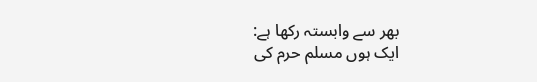بھر سے وابستہ رکھا ہے:
ایک ہوں مسلم حرم کی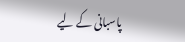پاسبانی کے لیے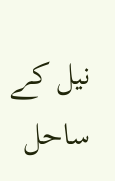نیل کے ساحل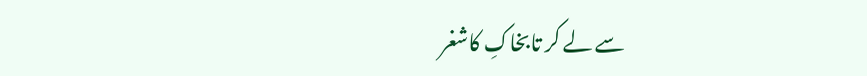سے لے کر تابخاکِ کاشغر